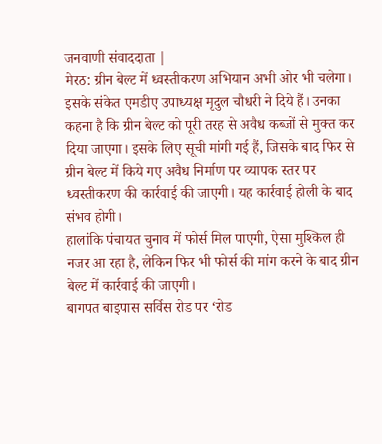जनवाणी संवाददाता |
मेरठ: ग्रीन बेल्ट में ध्वस्तीकरण अभियान अभी ओर भी चलेगा। इसके संकेत एमडीए उपाध्यक्ष मृदुल चौधरी ने दिये हैं। उनका कहना है कि ग्रीन बेल्ट को पूरी तरह से अवैध कब्जों से मुक्त कर दिया जाएगा। इसके लिए सूची मांगी गई हैं, जिसके बाद फिर से ग्रीन बेल्ट में किये गए अवैध निर्माण पर व्यापक स्तर पर ध्वस्तीकरण की कार्रवाई की जाएगी। यह कार्रवाई होली के बाद संभव होगी।
हालांकि पंचायत चुनाव में फोर्स मिल पाएगी, ऐसा मुश्किल ही नजर आ रहा है, लेकिन फिर भी फोर्स की मांग करने के बाद ग्रीन बेल्ट में कार्रवाई की जाएगी।
बागपत बाइपास सर्विस रोड पर ‘रोड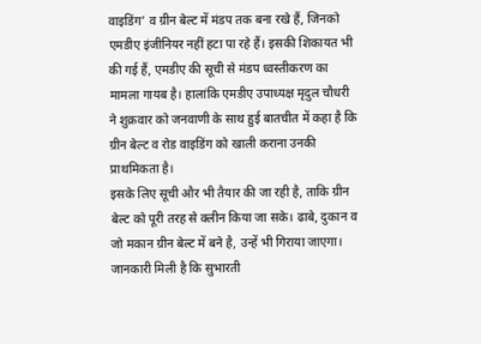वाइडिंग’ व ग्रीन बेल्ट में मंडप तक बना रखे हैं, जिनको एमडीए इंजीनियर नहीं हटा पा रहे हैं। इसकी शिकायत भी की गई हैं, एमडीए की सूची से मंडप ध्वस्तीकरण का मामला गायब है। हालांकि एमडीए उपाध्यक्ष मृदुल चौधरी ने शुक्रवार को जनवाणी के साथ हुई बातचीत में कहा है कि ग्रीन बेल्ट व रोड वाइडिंग को खाली कराना उनकी प्राथमिकता है।
इसके लिए सूची और भी तैयार की जा रही है, ताकि ग्रीन बेल्ट को पूरी तरह से क्लीन किया जा सके। ढाबे, दुकान व जो मकान ग्रीन बेल्ट में बने है, उन्हें भी गिराया जाएगा। जानकारी मिली है कि सुभारती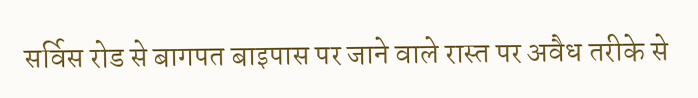सर्विस रोड से बागपत बाइपास पर जाने वाले रास्त पर अवैध तरीके से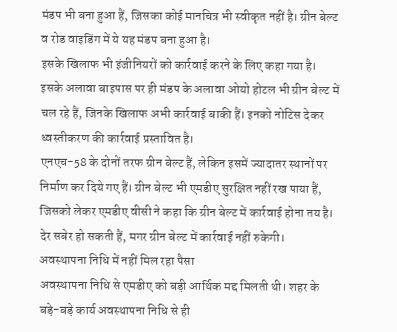मंडप भी बना हुआ हैं, जिसका कोई मानचित्र भी स्वीकृत नहीं है। ग्रीन बेल्ट व रोड वाइडिंग में ये यह मंडप बना हुआ है।
इसके खिलाफ भी इंजीनियरों को कार्रवाई करने के लिए कहा गया है। इसके अलावा बाइपास पर ही मंडप के अलावा ओयो होटल भी ग्रीन बेल्ट में चल रहे हैं, जिनके खिलाफ अभी कार्रवाई बाकी हैं। इनको नोटिस देकर ध्वस्तीकरण की कार्रवाई प्रस्तावित है।
एनएच-58 के दोनों तरफ ग्रीन बेल्ट हैं, लेकिन इसमें ज्यादातर स्थानों पर निर्माण कर दिये गए हैं। ग्रीन बेल्ट भी एमडीए सुरक्षित नहीं रख पाया हैं, जिसको लेकर एमडीए वीसी ने कहा कि ग्रीन बेल्ट में कार्रवाई होना तय है। देर सबेर हो सकती हैं, मगर ग्रीन बेल्ट में कार्रवाई नहीं रुकेगी।
अवस्थापना निधि में नहीं मिल रहा पैसा
अवस्थापना निधि से एमडीए को बड़ी आर्थिक मद्द मिलती थी। शहर के बड़े-बड़े कार्य अवस्थापना निधि से ही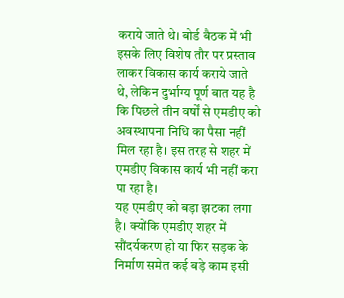कराये जाते थे। बोर्ड बैठक में भी इसके लिए विशेष तौर पर प्रस्ताव लाकर विकास कार्य कराये जाते थे, लेकिन दुर्भाग्य पूर्ण बात यह है कि पिछले तीन वर्षों से एमडीए को अवस्थापना निधि का पैसा नहीं मिल रहा है। इस तरह से शहर में एमडीए विकास कार्य भी नहीं करा पा रहा है।
यह एमडीए को बड़ा झटका लगा है। क्योंकि एमडीए शहर में सौंदर्यकरण हो या फिर सड़क के निर्माण समेत कई बड़े काम इसी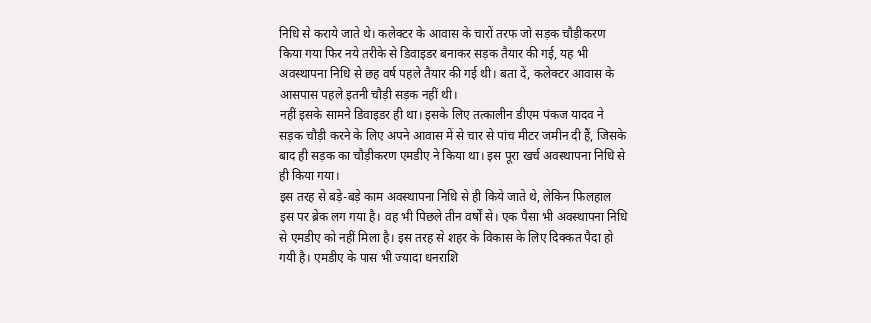निधि से कराये जाते थे। कलेक्टर के आवास के चारों तरफ जो सड़क चौड़ीकरण किया गया फिर नये तरीके से डिवाइडर बनाकर सड़क तैयार की गई, यह भी अवस्थापना निधि से छह वर्ष पहले तैयार की गई थी। बता दें, कलेक्टर आवास के आसपास पहले इतनी चौड़ी सड़क नहीं थी।
नहीं इसके सामने डिवाइडर ही था। इसके लिए तत्कालीन डीएम पंकज यादव ने सड़क चौड़ी करने के लिए अपने आवास में से चार से पांच मीटर जमीन दी हैं, जिसके बाद ही सड़क का चौड़ीकरण एमडीए ने किया था। इस पूरा खर्च अवस्थापना निधि से ही किया गया।
इस तरह से बड़े-बड़े काम अवस्थापना निधि से ही किये जाते थे, लेकिन फिलहाल इस पर ब्रेक लग गया है। वह भी पिछले तीन वर्षों से। एक पैसा भी अवस्थापना निधि से एमडीए को नहीं मिला है। इस तरह से शहर के विकास के लिए दिक्कत पैदा हो गयी है। एमडीए के पास भी ज्यादा धनराशि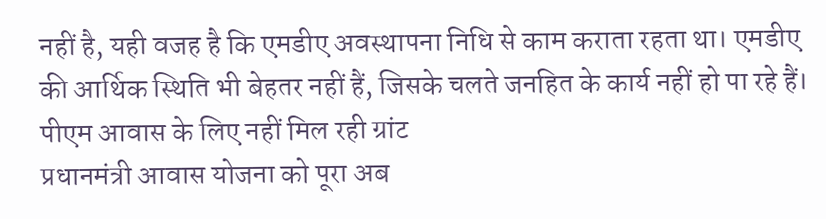नहीं है, यही वजह है कि एमडीए अवस्थापना निधि से काम कराता रहता था। एमडीए की आर्थिक स्थिति भी बेहतर नहीं हैं, जिसके चलते जनहित के कार्य नहीं हो पा रहे हैं।
पीएम आवास के लिए नहीं मिल रही ग्रांट
प्रधानमंत्री आवास योजना को पूरा अब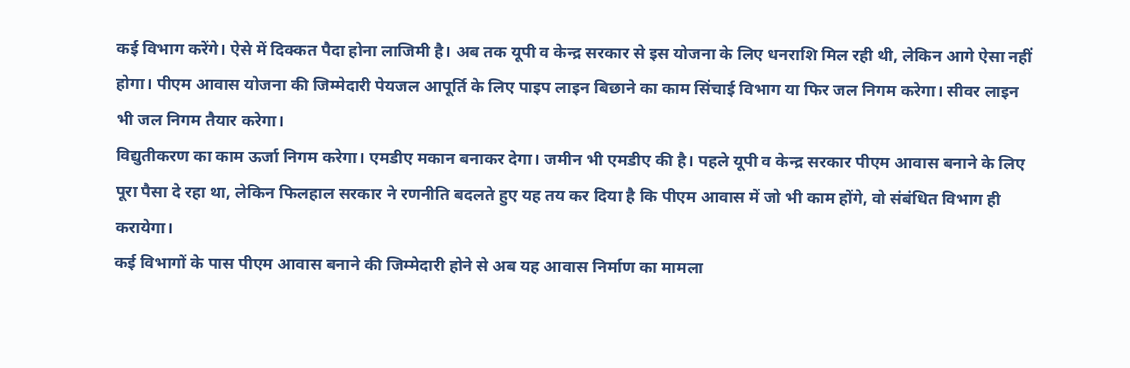कई विभाग करेंगे। ऐसे में दिक्कत पैदा होना लाजिमी है। अब तक यूपी व केन्द्र सरकार से इस योजना के लिए धनराशि मिल रही थी, लेकिन आगे ऐसा नहीं होगा। पीएम आवास योजना की जिम्मेदारी पेयजल आपूर्ति के लिए पाइप लाइन बिछाने का काम सिंचाई विभाग या फिर जल निगम करेगा। सीवर लाइन भी जल निगम तैयार करेगा।
विद्युतीकरण का काम ऊर्जा निगम करेगा। एमडीए मकान बनाकर देगा। जमीन भी एमडीए की है। पहले यूपी व केन्द्र सरकार पीएम आवास बनाने के लिए पूरा पैसा दे रहा था, लेकिन फिलहाल सरकार ने रणनीति बदलते हुए यह तय कर दिया है कि पीएम आवास में जो भी काम होंगे, वो संबंधित विभाग ही करायेगा।
कई विभागों के पास पीएम आवास बनाने की जिम्मेदारी होने से अब यह आवास निर्माण का मामला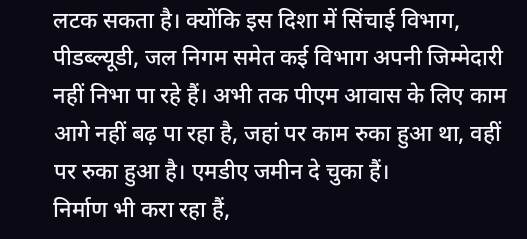लटक सकता है। क्योंकि इस दिशा में सिंचाई विभाग, पीडब्ल्यूडी, जल निगम समेत कई विभाग अपनी जिम्मेदारी नहीं निभा पा रहे हैं। अभी तक पीएम आवास के लिए काम आगे नहीं बढ़ पा रहा है, जहां पर काम रुका हुआ था, वहीं पर रुका हुआ है। एमडीए जमीन दे चुका हैं।
निर्माण भी करा रहा हैं,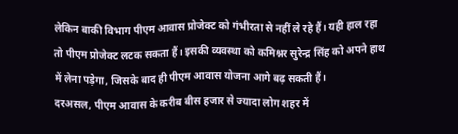लेकिन बाकी विभाग पीएम आवास प्रोजेक्ट को गंभीरता से नहीं ले रहे हैं। यही हाल रहा तो पीएम प्रोजेक्ट लटक सकता हैं। इसकी व्यवस्था को कमिश्नर सुरेन्द्र सिंह को अपने हाथ में लेना पड़ेगा, जिसके बाद ही पीएम आवास योजना आगे बढ़ सकती हैं।
दरअसल, पीएम आवास के करीब बीस हजार से ज्यादा लोग शहर में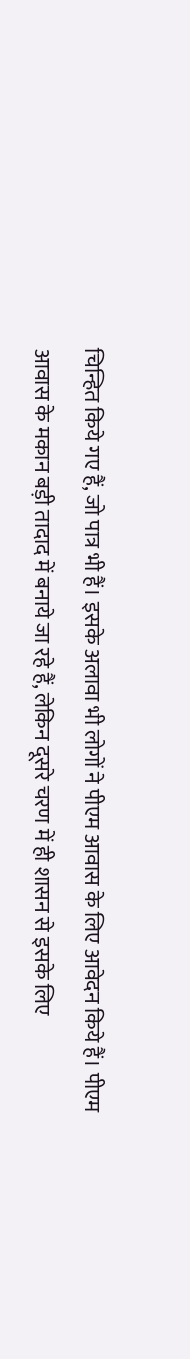चिन्हित किये गए हैं, जो पात्र भी हैं। इसके अलावा भी लोगों ने पीएम आवास के लिए आवेदन किये हैं। पीएम आवास के मकान बड़ी तादाद में बनाये जा रहे हैं, लेकिन दूसरे चरण में ही शासन से इसके लिए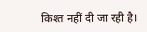किश्त नहीं दी जा रही है।